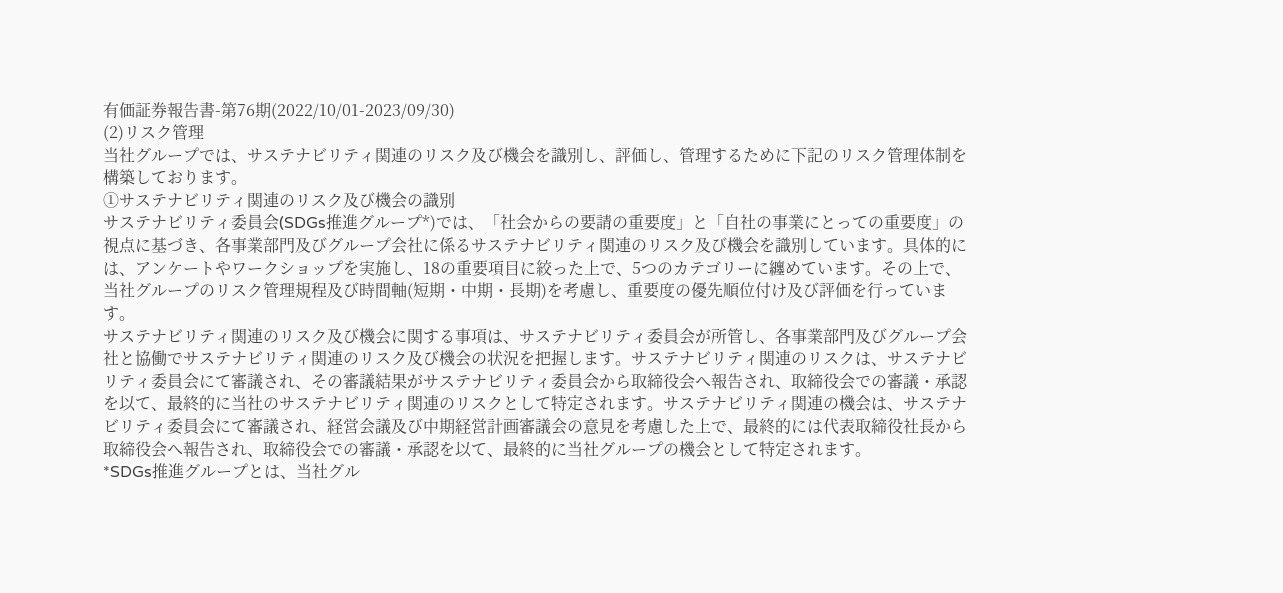有価証券報告書-第76期(2022/10/01-2023/09/30)
(2)リスク管理
当社グループでは、サステナビリティ関連のリスク及び機会を識別し、評価し、管理するために下記のリスク管理体制を構築しております。
①サステナビリティ関連のリスク及び機会の識別
サステナビリティ委員会(SDGs推進グループ*)では、「社会からの要請の重要度」と「自社の事業にとっての重要度」の視点に基づき、各事業部門及びグループ会社に係るサステナビリティ関連のリスク及び機会を識別しています。具体的には、アンケートやワークショップを実施し、18の重要項目に絞った上で、5つのカテゴリーに纏めています。その上で、当社グループのリスク管理規程及び時間軸(短期・中期・長期)を考慮し、重要度の優先順位付け及び評価を行っています。
サステナビリティ関連のリスク及び機会に関する事項は、サステナビリティ委員会が所管し、各事業部門及びグループ会社と協働でサステナビリティ関連のリスク及び機会の状況を把握します。サステナビリティ関連のリスクは、サステナビリティ委員会にて審議され、その審議結果がサステナビリティ委員会から取締役会へ報告され、取締役会での審議・承認を以て、最終的に当社のサステナビリティ関連のリスクとして特定されます。サステナビリティ関連の機会は、サステナビリティ委員会にて審議され、経営会議及び中期経営計画審議会の意見を考慮した上で、最終的には代表取締役社長から取締役会へ報告され、取締役会での審議・承認を以て、最終的に当社グループの機会として特定されます。
*SDGs推進グループとは、当社グル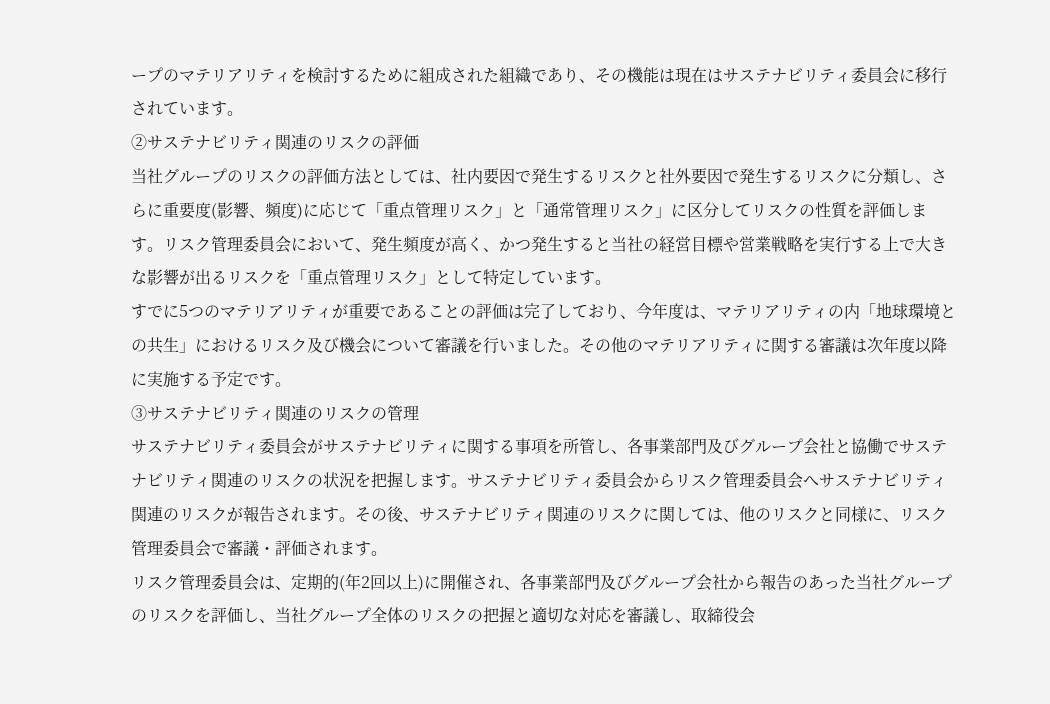ープのマテリアリティを検討するために組成された組織であり、その機能は現在はサステナビリティ委員会に移行されています。
②サステナビリティ関連のリスクの評価
当社グループのリスクの評価方法としては、社内要因で発生するリスクと社外要因で発生するリスクに分類し、さらに重要度(影響、頻度)に応じて「重点管理リスク」と「通常管理リスク」に区分してリスクの性質を評価します。リスク管理委員会において、発生頻度が高く、かつ発生すると当社の経営目標や営業戦略を実行する上で大きな影響が出るリスクを「重点管理リスク」として特定しています。
すでに5つのマテリアリティが重要であることの評価は完了しており、今年度は、マテリアリティの内「地球環境との共生」におけるリスク及び機会について審議を行いました。その他のマテリアリティに関する審議は次年度以降に実施する予定です。
③サステナビリティ関連のリスクの管理
サステナビリティ委員会がサステナビリティに関する事項を所管し、各事業部門及びグループ会社と協働でサステナビリティ関連のリスクの状況を把握します。サステナビリティ委員会からリスク管理委員会へサステナビリティ関連のリスクが報告されます。その後、サステナビリティ関連のリスクに関しては、他のリスクと同様に、リスク管理委員会で審議・評価されます。
リスク管理委員会は、定期的(年2回以上)に開催され、各事業部門及びグループ会社から報告のあった当社グループのリスクを評価し、当社グループ全体のリスクの把握と適切な対応を審議し、取締役会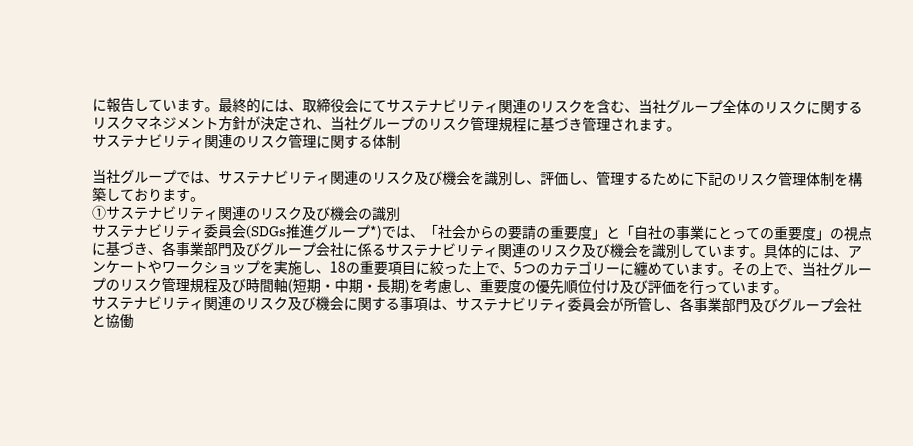に報告しています。最終的には、取締役会にてサステナビリティ関連のリスクを含む、当社グループ全体のリスクに関するリスクマネジメント方針が決定され、当社グループのリスク管理規程に基づき管理されます。
サステナビリティ関連のリスク管理に関する体制

当社グループでは、サステナビリティ関連のリスク及び機会を識別し、評価し、管理するために下記のリスク管理体制を構築しております。
①サステナビリティ関連のリスク及び機会の識別
サステナビリティ委員会(SDGs推進グループ*)では、「社会からの要請の重要度」と「自社の事業にとっての重要度」の視点に基づき、各事業部門及びグループ会社に係るサステナビリティ関連のリスク及び機会を識別しています。具体的には、アンケートやワークショップを実施し、18の重要項目に絞った上で、5つのカテゴリーに纏めています。その上で、当社グループのリスク管理規程及び時間軸(短期・中期・長期)を考慮し、重要度の優先順位付け及び評価を行っています。
サステナビリティ関連のリスク及び機会に関する事項は、サステナビリティ委員会が所管し、各事業部門及びグループ会社と協働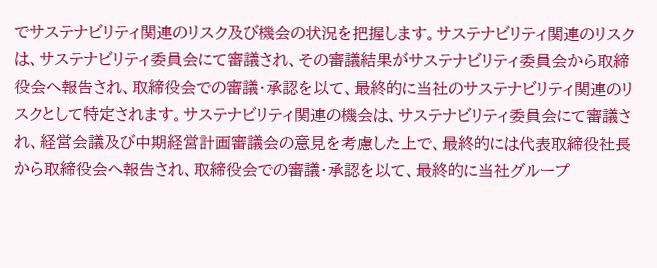でサステナビリティ関連のリスク及び機会の状況を把握します。サステナビリティ関連のリスクは、サステナビリティ委員会にて審議され、その審議結果がサステナビリティ委員会から取締役会へ報告され、取締役会での審議・承認を以て、最終的に当社のサステナビリティ関連のリスクとして特定されます。サステナビリティ関連の機会は、サステナビリティ委員会にて審議され、経営会議及び中期経営計画審議会の意見を考慮した上で、最終的には代表取締役社長から取締役会へ報告され、取締役会での審議・承認を以て、最終的に当社グループ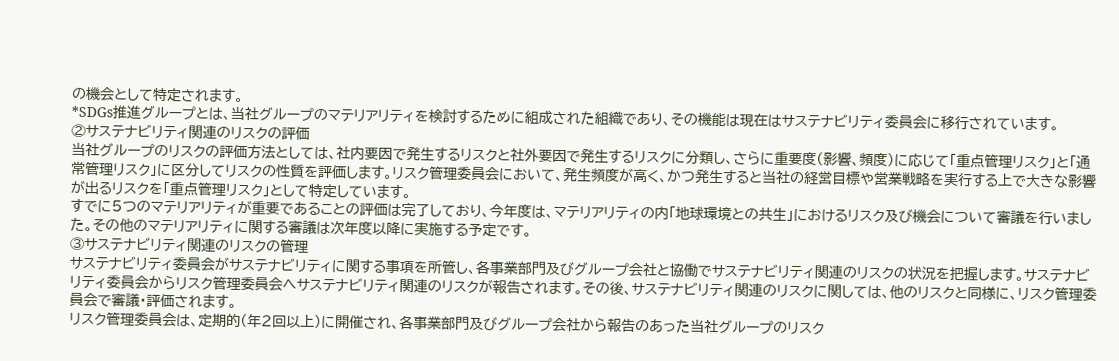の機会として特定されます。
*SDGs推進グループとは、当社グループのマテリアリティを検討するために組成された組織であり、その機能は現在はサステナビリティ委員会に移行されています。
②サステナビリティ関連のリスクの評価
当社グループのリスクの評価方法としては、社内要因で発生するリスクと社外要因で発生するリスクに分類し、さらに重要度(影響、頻度)に応じて「重点管理リスク」と「通常管理リスク」に区分してリスクの性質を評価します。リスク管理委員会において、発生頻度が高く、かつ発生すると当社の経営目標や営業戦略を実行する上で大きな影響が出るリスクを「重点管理リスク」として特定しています。
すでに5つのマテリアリティが重要であることの評価は完了しており、今年度は、マテリアリティの内「地球環境との共生」におけるリスク及び機会について審議を行いました。その他のマテリアリティに関する審議は次年度以降に実施する予定です。
③サステナビリティ関連のリスクの管理
サステナビリティ委員会がサステナビリティに関する事項を所管し、各事業部門及びグループ会社と協働でサステナビリティ関連のリスクの状況を把握します。サステナビリティ委員会からリスク管理委員会へサステナビリティ関連のリスクが報告されます。その後、サステナビリティ関連のリスクに関しては、他のリスクと同様に、リスク管理委員会で審議・評価されます。
リスク管理委員会は、定期的(年2回以上)に開催され、各事業部門及びグループ会社から報告のあった当社グループのリスク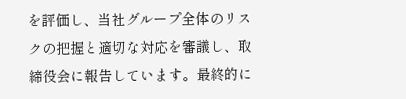を評価し、当社グループ全体のリスクの把握と適切な対応を審議し、取締役会に報告しています。最終的に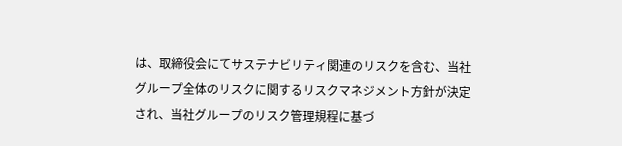は、取締役会にてサステナビリティ関連のリスクを含む、当社グループ全体のリスクに関するリスクマネジメント方針が決定され、当社グループのリスク管理規程に基づ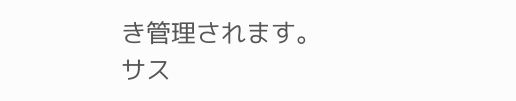き管理されます。
サス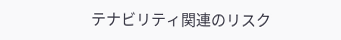テナビリティ関連のリスク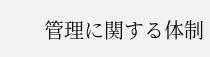管理に関する体制